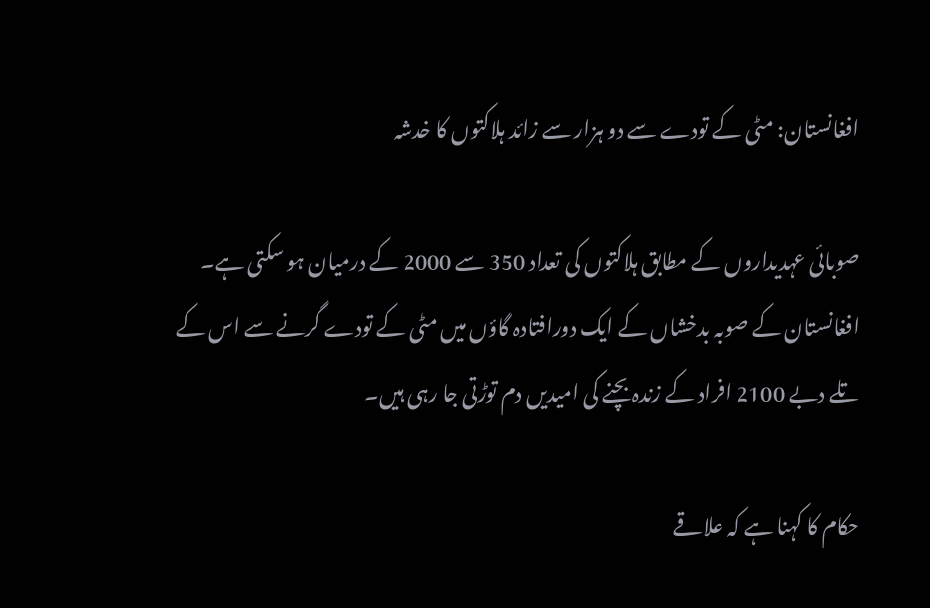افغانستان: مٹی کے تودے سے دو ہزار سے زائد ہلاکتوں کا خدشہ

صوبائی عہدیداروں کے مطابق ہلاکتوں کی تعداد 350 سے 2000 کے درمیان ہو سکتی ہے۔
افغانستان کے صوبہ بدخشاں کے ایک دورافتادہ گاؤں میں مٹی کے تودے گرنے سے اس کے تلے دبے 2100 افراد کے زندہ بچنے کی امیدیں دم توڑتی جا رہی ہیں۔

حکام کا کہنا ہے کہ علاقے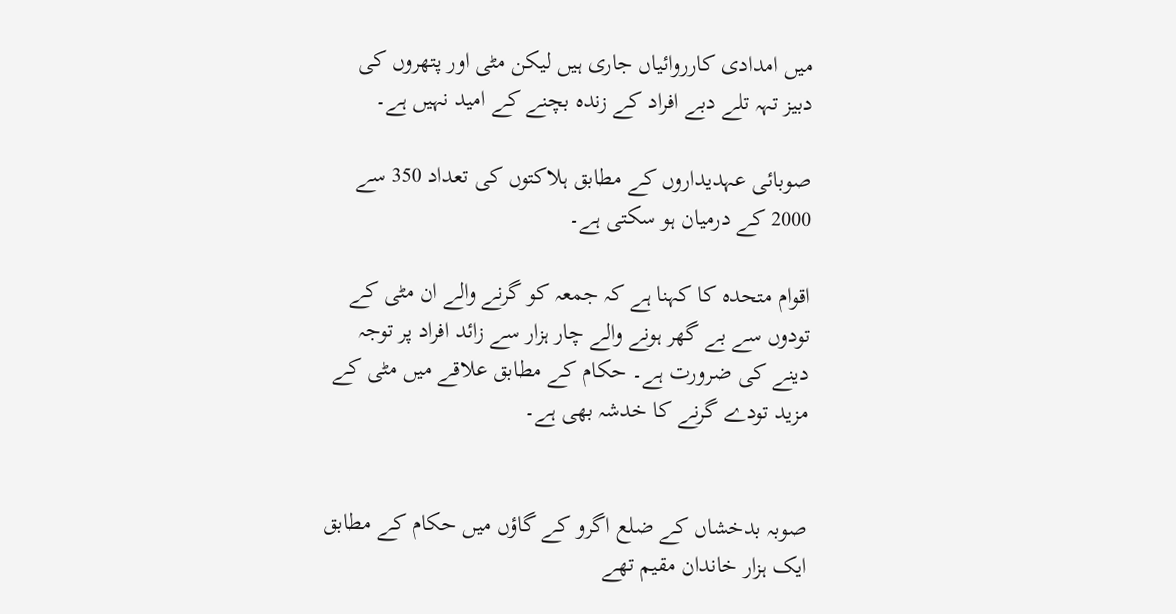میں امدادی کارروائیاں جاری ہیں لیکن مٹی اور پتھروں کی دبیز تہہ تلے دبے افراد کے زندہ بچنے کے امید نہیں ہے۔

صوبائی عہدیداروں کے مطابق ہلاکتوں کی تعداد 350 سے 2000 کے درمیان ہو سکتی ہے۔

اقوام متحدہ کا کہنا ہے کہ جمعہ کو گرنے والے ان مٹی کے تودوں سے بے گھر ہونے والے چار ہزار سے زائد افراد پر توجہ دینے کی ضرورت ہے۔ حکام کے مطابق علاقے میں مٹی کے مزید تودے گرنے کا خدشہ بھی ہے۔


صوبہ بدخشاں کے ضلع اگرو کے گاؤں میں حکام کے مطابق ایک ہزار خاندان مقیم تھے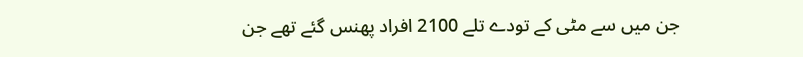جن میں سے مٹی کے تودے تلے 2100 افراد پھنس گئے تھے جن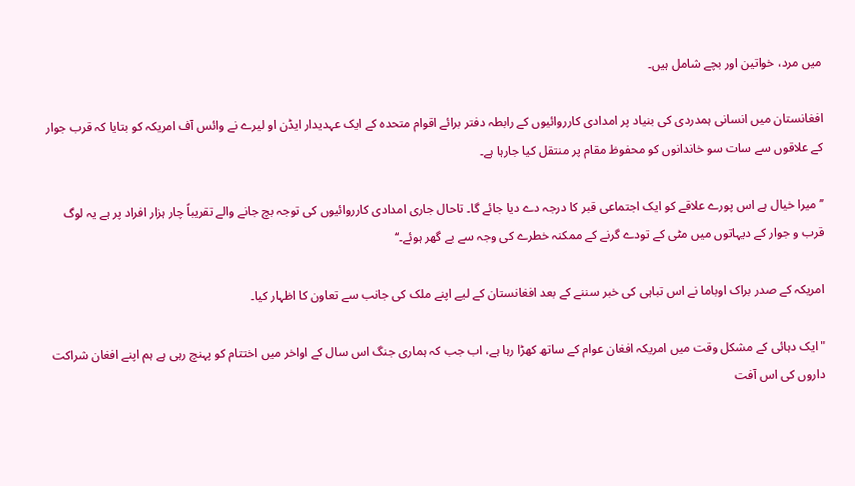میں مرد، خواتین اور بچے شامل ہیں۔

افغانستان میں انسانی ہمدردی کی بنیاد پر امدادی کارروائیوں کے رابطہ دفتر برائے اقوام متحدہ کے ایک عہدیدار ایڈن او لیرے نے وائس آف امریکہ کو بتایا کہ قرب جوار کے علاقوں سے سات سو خاندانوں کو محفوظ مقام پر منتقل کیا جارہا ہے۔

’’میرا خیال ہے اس پورے علاقے کو ایک اجتماعی قبر کا درجہ دے دیا جائے گا۔ تاحال جاری امدادی کارروائیوں کی توجہ بچ جانے والے تقریباً چار ہزار افراد پر ہے یہ لوگ قرب و جوار کے دیہاتوں میں مٹی کے تودے گرنے کے ممکنہ خطرے کی وجہ سے بے گھر ہوئے۔‘‘

امریکہ کے صدر براک اوباما نے اس تباہی کی خبر سننے کے بعد افغانستان کے لیے اپنے ملک کی جانب سے تعاون کا اظہار کیا۔

"ایک دہائی کے مشکل وقت میں امریکہ افغان عوام کے ساتھ کھڑا رہا ہے، اب جب کہ ہماری جنگ اس سال کے اواخر میں اختتام کو پہنچ رہی ہے ہم اپنے افغان شراکت داروں کی اس آفت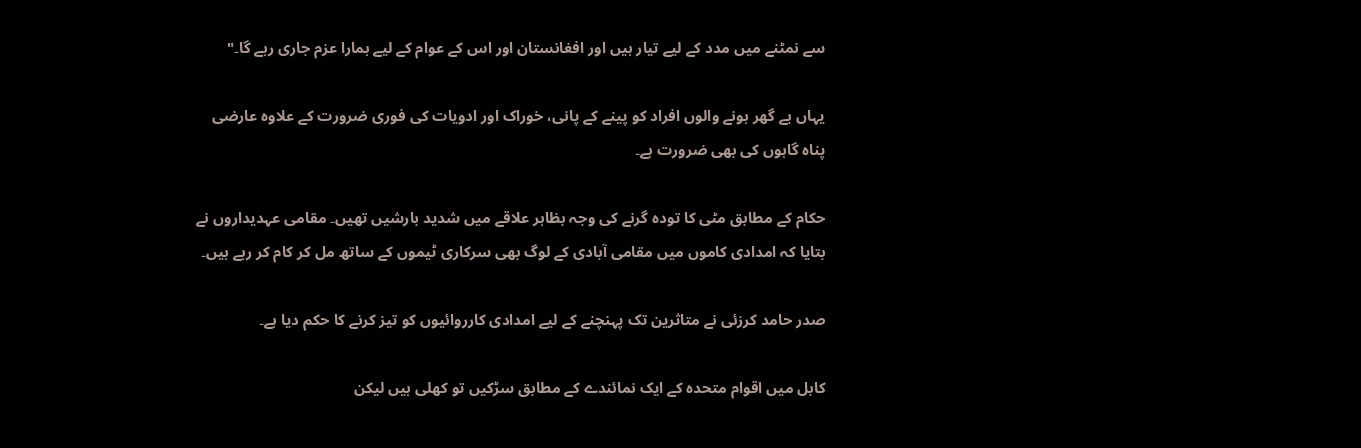سے نمٹنے میں مدد کے لیے تیار ہیں اور افغانستان اور اس کے عوام کے لیے ہمارا عزم جاری رہے گا۔"

یہاں بے گھر ہونے والوں افراد کو پینے کے پانی، خوراک اور ادویات کی فوری ضرورت کے علاوہ عارضی پناہ گاہوں کی بھی ضرورت ہے۔

حکام کے مطابق مٹی کا تودہ گرنے کی وجہ بظاہر علاقے میں شدید بارشیں تھیں۔ مقامی عہدیداروں نے بتایا کہ امدادی کاموں میں مقامی آبادی کے لوگ بھی سرکاری ٹیموں کے ساتھ مل کر کام کر رہے ہیں۔

صدر حامد کرزئی نے متاثرین تک پہنچنے کے لیے امدادی کارروائیوں کو تیز کرنے کا حکم دیا ہے۔

کابل میں اقوام متحدہ کے ایک نمائندے کے مطابق سڑکیں تو کھلی ہیں لیکن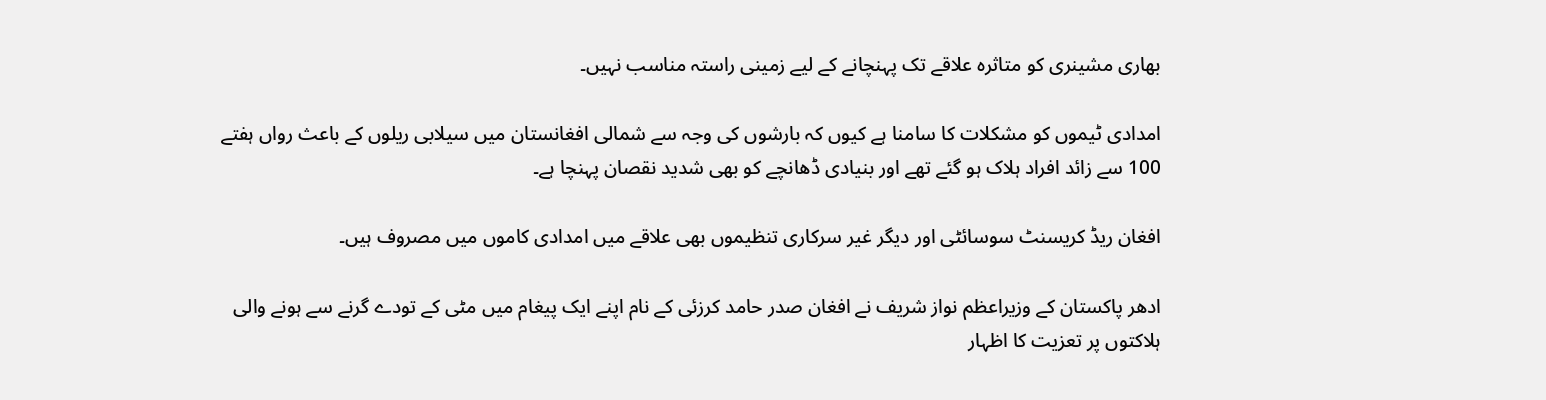بھاری مشینری کو متاثرہ علاقے تک پہنچانے کے لیے زمینی راستہ مناسب نہیں۔

امدادی ٹیموں کو مشکلات کا سامنا ہے کیوں کہ بارشوں کی وجہ سے شمالی افغانستان میں سیلابی ریلوں کے باعث رواں ہفتے 100 سے زائد افراد ہلاک ہو گئے تھے اور بنیادی ڈھانچے کو بھی شدید نقصان پہنچا ہے۔

افغان ریڈ کریسنٹ سوسائٹی اور دیگر غیر سرکاری تنظیموں بھی علاقے میں امدادی کاموں میں مصروف ہیں۔

ادھر پاکستان کے وزیراعظم نواز شریف نے افغان صدر حامد کرزئی کے نام اپنے ایک پیغام میں مٹی کے تودے گرنے سے ہونے والی ہلاکتوں پر تعزیت کا اظہار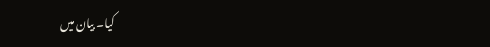کیا۔ بیان میں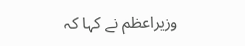وزیراعظم نے کہا کہ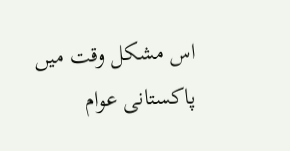اس مشکل وقت میں پاکستانی عوام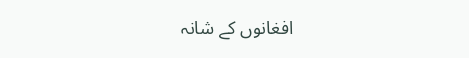افغانوں کے شانہ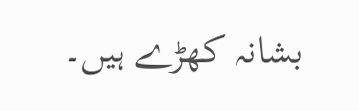بشانہ کھڑے ہیں۔